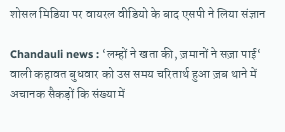शोसल मिडिया पर वायरल वीडियो के बाद एसपी ने लिया संज्ञान

Chandauli news : ‘लम्हों ने खता की, ज़मानों ने सज़ा पाई‘ वाली कहावत बुधवार को उस समय चरितार्थ हुआ ज़ब थाने में अचानक सैकड़ों कि संख्या में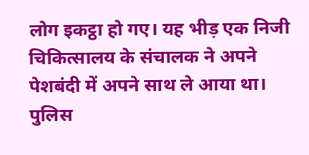लोग इकट्ठा हो गए। यह भीड़ एक निजी चिकित्सालय के संचालक ने अपने पेशबंदी में अपने साथ ले आया था। पुलिस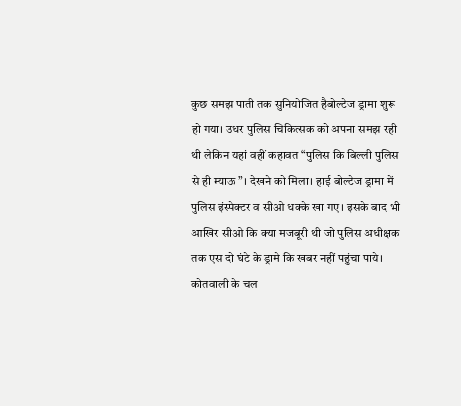कुछ समझ पाती तक सुनियोजित हैबोल्टेज ड्रामा शुरू हो गया। उधर पुलिस चिकित्सक को अपना समझ रही थी लेकिन यहां वहीं कहावत “पुलिस कि बिल्ली पुलिस से ही म्याऊ”। देखने को मिला। हाई बोल्टेज ड्रामा में पुलिस इंस्पेक्टर व सीओ धक्के खा गए। इसके बाद भी आखिर सीओ कि क्या मजबूरी थी जो पुलिस अधीक्षक तक एस दो घंटे के ड्रामे कि खबर नहीं पहुंचा पाये। कोतवाली के चल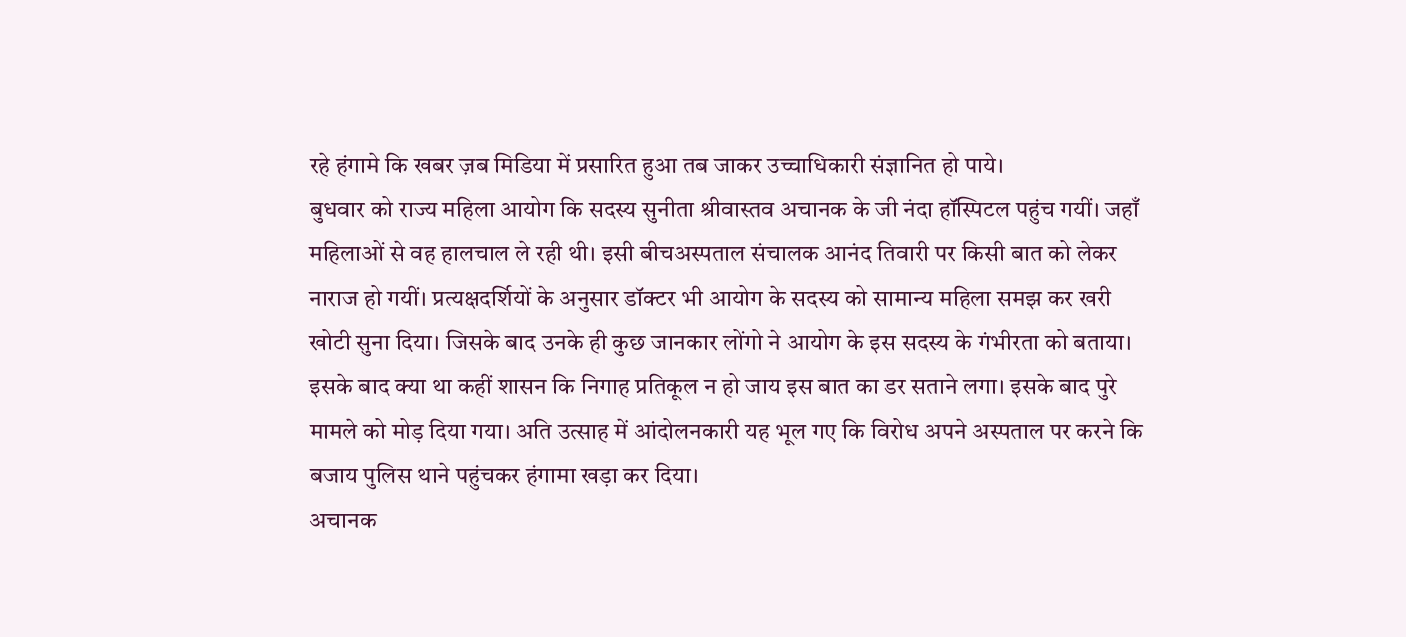रहे हंगामे कि खबर ज़ब मिडिया में प्रसारित हुआ तब जाकर उच्चाधिकारी संज्ञानित हो पाये।
बुधवार को राज्य महिला आयोग कि सदस्य सुनीता श्रीवास्तव अचानक के जी नंदा हॉस्पिटल पहुंच गयीं। जहाँ महिलाओं से वह हालचाल ले रही थी। इसी बीचअस्पताल संचालक आनंद तिवारी पर किसी बात को लेकर नाराज हो गयीं। प्रत्यक्षदर्शियों के अनुसार डॉक्टर भी आयोग के सदस्य को सामान्य महिला समझ कर खरी खोटी सुना दिया। जिसके बाद उनके ही कुछ जानकार लोंगो ने आयोग के इस सदस्य के गंभीरता को बताया। इसके बाद क्या था कहीं शासन कि निगाह प्रतिकूल न हो जाय इस बात का डर सताने लगा। इसके बाद पुरे मामले को मोड़ दिया गया। अति उत्साह में आंदोलनकारी यह भूल गए कि विरोध अपने अस्पताल पर करने कि बजाय पुलिस थाने पहुंचकर हंगामा खड़ा कर दिया।
अचानक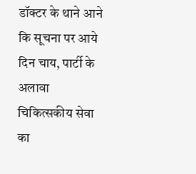डॉक्टर के थाने आने कि सूचना पर आये दिन चाय, पार्टी के अलावा चिकित्सकीय सेवा का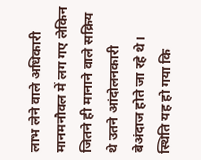लाभ लेने वाले अधिकारी मानमनौवल में लग गए लेकिन जितने ही मानाने वाले सक्रिय थे उतने आंदोलनकारी बेअंदाज होते जा रहे थे। स्थिति यह हो गया कि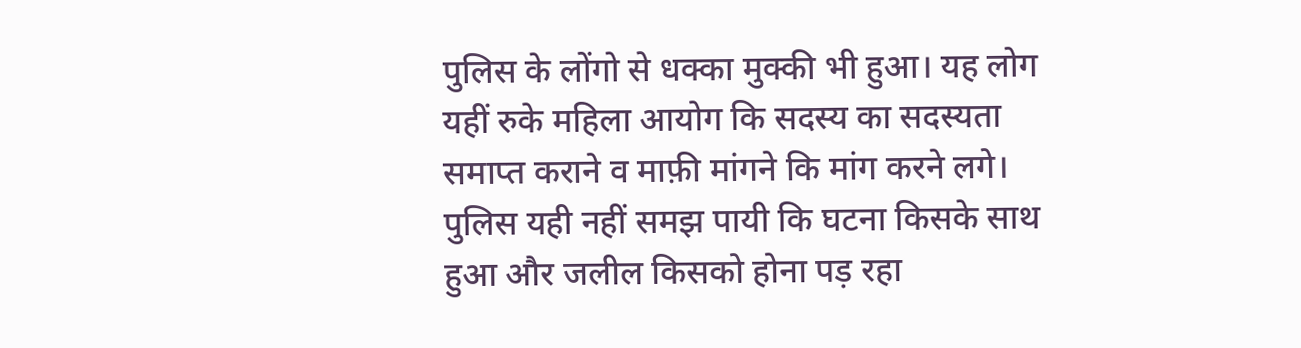पुलिस के लोंगो से धक्का मुक्की भी हुआ। यह लोग यहीं रुके महिला आयोग कि सदस्य का सदस्यता समाप्त कराने व माफ़ी मांगने कि मांग करने लगे। पुलिस यही नहीं समझ पायी कि घटना किसके साथ हुआ और जलील किसको होना पड़ रहा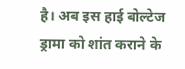है। अब इस हाई बोल्टेज ड्रामा को शांत कराने के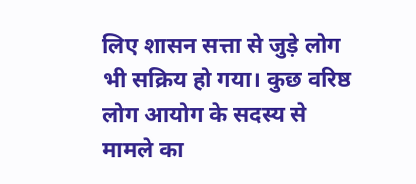लिए शासन सत्ता से जुड़े लोग भी सक्रिय हो गया। कुछ वरिष्ठ लोग आयोग के सदस्य से मामले का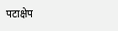पटाक्षेप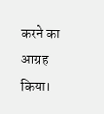करने का आग्रह किया।